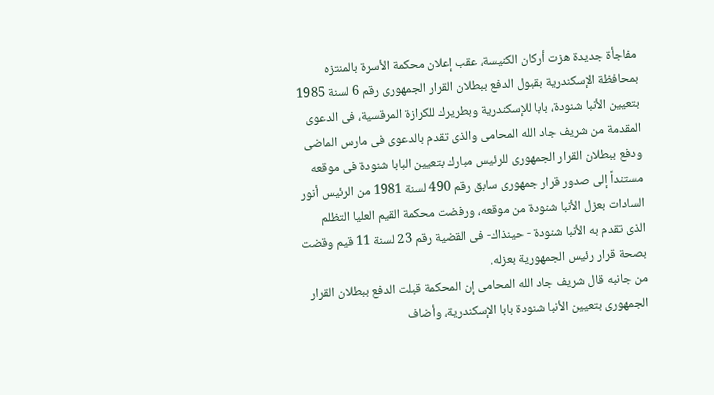مفاجأة جديدة هزت أركان الكنيسة، عقب إعلان محكمة الأسرة بالمنتزه بمحافظة الإسكندرية بقبول الدفع ببطلان القرار الجمهورى رقم 6 لسنة 1985 بتعيين الأنبا شنودة، بابا للإسكندرية وبطريرك للكرازة المرقسية، فى الدعوى المقدمة من شريف جاد الله المحامى والذى تقدم بالدعوى فى مارس الماضى ودفع ببطلان القرار الجمهورى للرئيس مبارك بتعيين البابا شنودة فى موقعه مستنداً إلى صدور قرار جمهورى سابق رقم 490 لسنة 1981 من الرئيس أنور السادات بعزل الأنبا شنودة من موقعه، ورفضت محكمة القيم العليا التظلم الذى تقدم به الأنبا شنودة - حينذاك- فى القضية رقم 23 لسنة 11 قيم وقضت بصحة قرار رئيس الجمهورية بعزله.
من جانبه قال شريف جاد الله المحامى إن المحكمة قبلت الدفع ببطلان القرار الجمهورى بتعيين الأنبا شنودة بابا الإسكندرية، وأضاف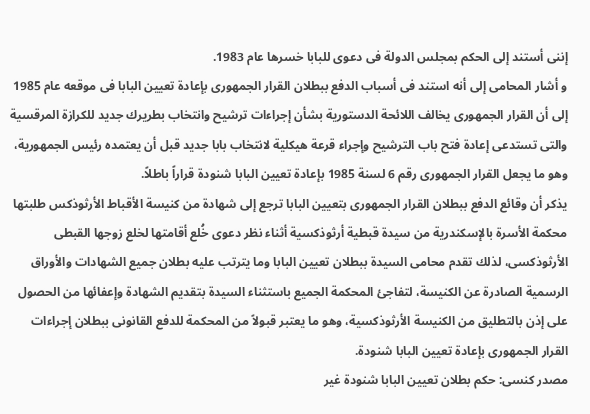إننى أستند إلى الحكم بمجلس الدولة فى دعوى للبابا خسرها عام 1983.
و أشار المحامى إلى أنه استند فى أسباب الدفع ببطلان القرار الجمهورى بإعادة تعيين البابا فى موقعه عام 1985 إلى أن القرار الجمهورى يخالف اللائحة الدستورية بشأن إجراءات ترشيح وانتخاب بطريرك جديد للكرازة المرقسية والتى تستدعى إعادة فتح باب الترشيح وإجراء قرعة هيكلية لانتخاب بابا جديد قبل أن يعتمده رئيس الجمهورية، وهو ما يجعل القرار الجمهورى رقم 6 لسنة 1985 بإعادة تعيين البابا شنودة قراراً باطلاً.
يذكر أن وقائع الدفع ببطلان القرار الجمهورى بتعيين البابا ترجع إلى شهادة من كنيسة الأقباط الأرثوذكس طلبتها محكمة الأسرة بالإسكندرية من سيدة قبطية أرثوذكسية أثناء نظر دعوى خُلع أقامتها لخلع زوجها القبطى الأرثوذكسى، لذلك تقدم محامى السيدة ببطلان تعيين البابا وما يترتب عليه بطلان جميع الشهادات والأوراق الرسمية الصادرة عن الكنيسة، لتفاجئ المحكمة الجميع باستثناء السيدة بتقديم الشهادة وإعفائها من الحصول على إذن بالتطليق من الكنيسة الأرثوذكسية، وهو ما يعتبر قبولاً من المحكمة للدفع القانونى ببطلان إجراءات القرار الجمهورى بإعادة تعيين البابا شنودة.
مصدر كنسى: حكم بطلان تعيين البابا شنودة غير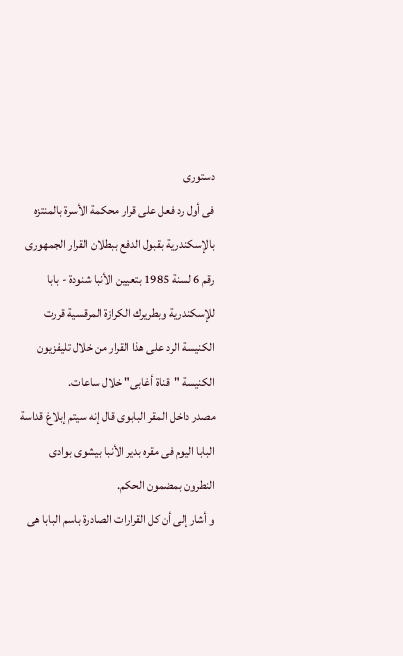دستورى
فى أول رد فعل على قرار محكمة الأسرة بالمنتزه بالإسكندرية بقبول الدفع ببطلان القرار الجمهورى رقم 6 لسنة 1985 بتعيين الأنبا شنودة - بابا للإسكندرية وبطريرك الكرازة المرقسية قررت الكنيسة الرد على هذا القرار من خلال تليفزيون الكنيسة "قناة أغابى" خلال ساعات.
مصدر داخل المقر البابوى قال إنه سيتم إبلاغ قداسة البابا اليوم فى مقره بدير الأنبا بيشوى بوادى النطرون بمضمون الحكم.
و أشار إلى أن كل القرارات الصادرة باسم البابا هى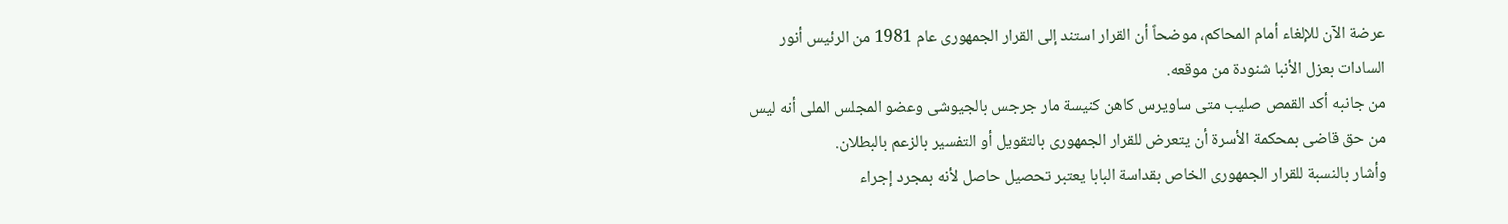عرضة الآن للإلغاء أمام المحاكم، موضحاً أن القرار استند إلى القرار الجمهورى عام 1981 من الرئيس أنور السادات بعزل الأنبا شنودة من موقعه.
من جانبه أكد القمص صليب متى ساويرس كاهن كنيسة مار جرجس بالجيوشى وعضو المجلس الملى أنه ليس من حق قاضى بمحكمة الأسرة أن يتعرض للقرار الجمهورى بالتقويل أو التفسير بالزعم بالبطلان.
وأشار بالنسبة للقرار الجمهورى الخاص بقداسة البابا يعتبر تحصيل حاصل لأنه بمجرد إجراء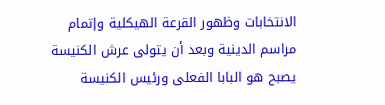الانتخابات وظهور القرعة الهيكلية وإتمام مراسم الدينية وبعد أن يتولى عرش الكنيسة يصبح هو البابا الفعلى ورئيس الكنيسة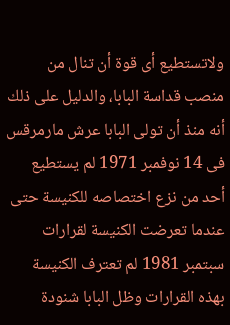ولاتستطيع أى قوة أن تنال من منصب قداسة البابا، والدليل على ذلك أنه منذ أن تولى البابا عرش مارمرقس فى 14 نوفمبر 1971 لم يستطيع أحد من نزع اختصاصه للكنيسة حتى عندما تعرضت الكنيسة لقرارات سبتمبر 1981 لم تعترف الكنيسة بهذه القرارات وظل البابا شنودة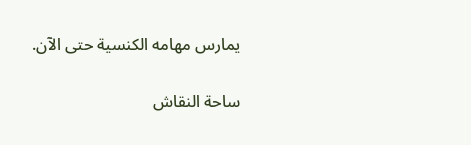يمارس مهامه الكنسية حتى الآن.


ساحة النقاش